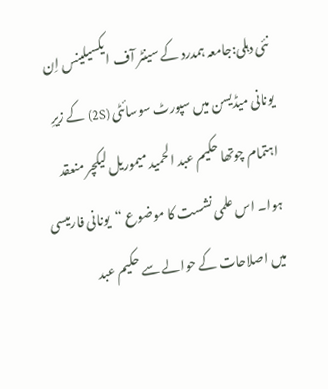نئی دہلی:جامعہ ہمدرد کے سینٹر آف ایکسیلینس اِن یونانی میڈیسن میں سپورٹ سوسائٹی (2S) کے زیرِ اہتمام چوتھا حکیم عبد الحمید میموریل لیکچر منعقد ہوا۔ اس علمی نشست کا موضوع “یونانی فارمیسی میں اصلاحات کے حوالے سے حکیم عبد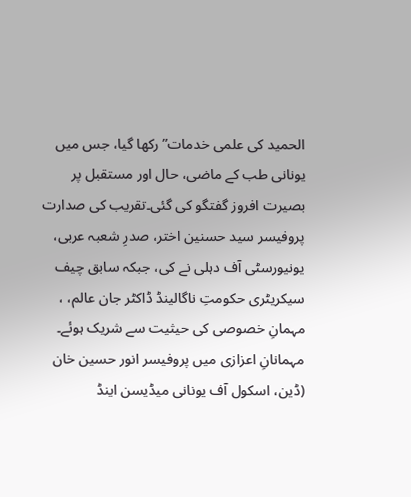الحمید کی علمی خدمات” رکھا گیا، جس میں یونانی طب کے ماضی، حال اور مستقبل پر بصیرت افروز گفتگو کی گئی۔تقریب کی صدارت پروفیسر سید حسنین اختر، صدرِ شعبہ عربی، یونیورسٹی آف دہلی نے کی، جبکہ سابق چیف سیکریٹری حکومتِ ناگالینڈ ڈاکٹر جان عالم، ، مہمانِ خصوصی کی حیثیت سے شریک ہوئے۔ مہمانانِ اعزازی میں پروفیسر انور حسین خان (ڈین، اسکول آف یونانی میڈیسن اینڈ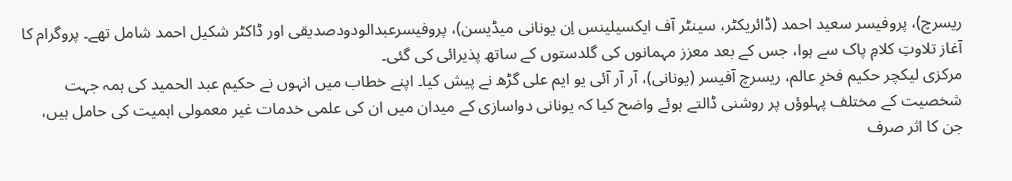ریسرچ)، پروفیسر سعید احمد (ڈائریکٹر، سینٹر آف ایکسیلینس اِن یونانی میڈیسن)، پروفیسرعبدالودودصدیقی اور ڈاکٹر شکیل احمد شامل تھے۔ پروگرام کا آغاز تلاوتِ کلامِ پاک سے ہوا، جس کے بعد معزز مہمانوں کی گلدستوں کے ساتھ پذیرائی کی گئی۔
مرکزی لیکچر حکیم فخرِ عالم، ریسرچ آفیسر (یونانی)، آر آر آئی یو ایم علی گڑھ نے پیش کیا۔ اپنے خطاب میں انہوں نے حکیم عبد الحمید کی ہمہ جہت شخصیت کے مختلف پہلوؤں پر روشنی ڈالتے ہوئے واضح کیا کہ یونانی دواسازی کے میدان میں ان کی علمی خدمات غیر معمولی اہمیت کی حامل ہیں، جن کا اثر صرف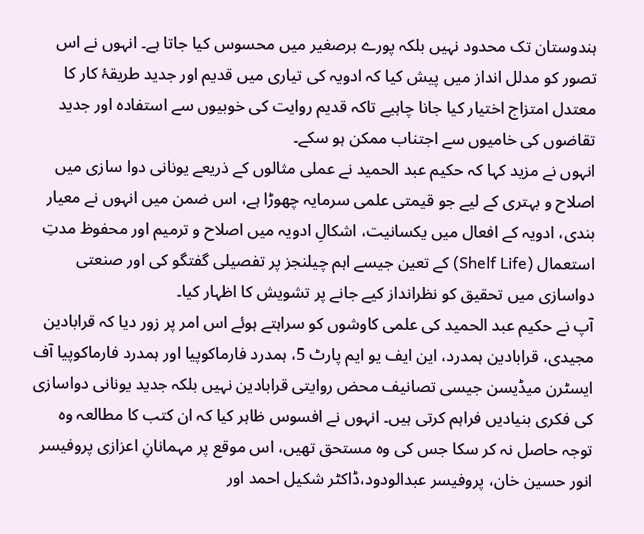ہندوستان تک محدود نہیں بلکہ پورے برصغیر میں محسوس کیا جاتا ہے۔ انہوں نے اس تصور کو مدلل انداز میں پیش کیا کہ ادویہ کی تیاری میں قدیم اور جدید طریقۂ کار کا معتدل امتزاج اختیار کیا جانا چاہیے تاکہ قدیم روایت کی خوبیوں سے استفادہ اور جدید تقاضوں کی خامیوں سے اجتناب ممکن ہو سکے۔
انہوں نے مزید کہا کہ حکیم عبد الحمید نے عملی مثالوں کے ذریعے یونانی دوا سازی میں اصلاح و بہتری کے لیے جو قیمتی علمی سرمایہ چھوڑا ہے، اس ضمن میں انہوں نے معیار بندی، ادویہ کے افعال میں یکسانیت، اشکالِ ادویہ میں اصلاح و ترمیم اور محفوظ مدتِ استعمال (Shelf Life) کے تعین جیسے اہم چیلنجز پر تفصیلی گفتگو کی اور صنعتی دواسازی میں تحقیق کو نظرانداز کیے جانے پر تشویش کا اظہار کیا۔
آپ نے حکیم عبد الحمید کی علمی کاوشوں کو سراہتے ہوئے اس امر پر زور دیا کہ قرابادین مجیدی، قرابادین ہمدرد، این ایف یو ایم پارٹ 5، ہمدرد فارماکوپیا اور ہمدرد فارماکوپیا آف ایسٹرن میڈیسن جیسی تصانیف محض روایتی قرابادین نہیں بلکہ جدید یونانی دواسازی کی فکری بنیادیں فراہم کرتی ہیں۔ انہوں نے افسوس ظاہر کیا کہ ان کتب کا مطالعہ وہ توجہ حاصل نہ کر سکا جس کی وہ مستحق تھیں، اس موقع پر مہمانانِ اعزازی پروفیسر انور حسین خان، پروفیسر عبدالودود،ڈاکٹر شکیل احمد اور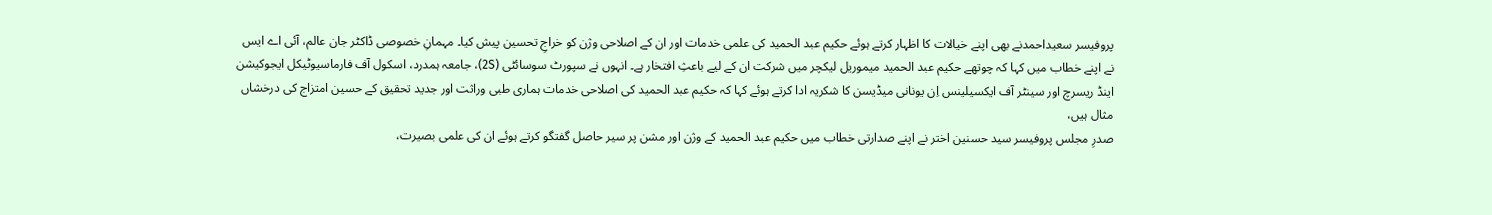پروفیسر سعیداحمدنے بھی اپنے خیالات کا اظہار کرتے ہوئے حکیم عبد الحمید کی علمی خدمات اور ان کے اصلاحی وژن کو خراجِ تحسین پیش کیا۔ مہمانِ خصوصی ڈاکٹر جان عالم، آئی اے ایس نے اپنے خطاب میں کہا کہ چوتھے حکیم عبد الحمید میموریل لیکچر میں شرکت ان کے لیے باعثِ افتخار ہے۔ انہوں نے سپورٹ سوسائٹی (2S)، جامعہ ہمدرد، اسکول آف فارماسیوٹیکل ایجوکیشن اینڈ ریسرچ اور سینٹر آف ایکسیلینس اِن یونانی میڈیسن کا شکریہ ادا کرتے ہوئے کہا کہ حکیم عبد الحمید کی اصلاحی خدمات ہماری طبی وراثت اور جدید تحقیق کے حسین امتزاج کی درخشاں مثال ہیں،
صدرِ مجلس پروفیسر سید حسنین اختر نے اپنے صدارتی خطاب میں حکیم عبد الحمید کے وژن اور مشن پر سیر حاصل گفتگو کرتے ہوئے ان کی علمی بصیرت،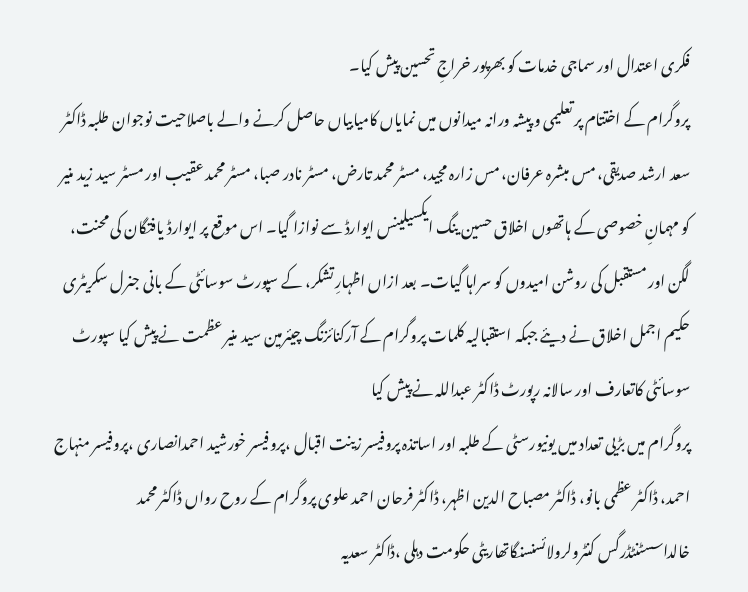فکری اعتدال اور سماجی خدمات کو بھرپور خراجِ تحسین پیش کیا۔
پروگرام کے اختتام پر تعلیمی و پیشہ ورانہ میدانوں میں نمایاں کامیابیاں حاصل کرنے والے باصلاحیت نوجوان طلبہ ڈاکٹر سعد ارشد صدیقی، مس مبشرہ عرفان، مس زارہ مجید، مسٹر محمد تارض، مسٹر نادر صبا، مسٹر محمد عقیب اور مسٹر سید زید منیر کو مہمانِ خصوصی کے ہاتھوں اخلاق حسین ینگ ایکسیلینس ایوارڈ سے نوازا گیا۔ اس موقع پر ایوارڈ یافتگان کی محنت، لگن اور مستقبل کی روشن امیدوں کو سراہا گیات۔ بعد ازاں اظہارِ تشکر، کے سپورٹ سوسائٹی کے بانی جنرل سکریٹری حکیم اجمل اخلاق نے دیئے جبکہ استقبالیہ کلمات پروگرام کے آرکنائزنگ چیئرمین سید منیر عظمت نے پیش کیا سپورٹ سوسائٹی کاتعارف اور سالانہ رپورٹ ڈاکٹر عبداللہ نے پیش کیا
پروگرام میں بڑیی تعداد میں یونیورسٹی کے طلبہ اور اساتذہ پروفیسر زینت اقبال ،پروفیسر خورشید احمدانصاری ،پروفیسر منہاج احمد، ڈاکٹر عظمی بانو، ڈاکٹر مصباح الدین اظہر، ڈاکٹر فرحان احمد علوی پروگرام کے روح رواں ڈاکٹر محمد خالداسسٹنٹڈرگس کنٹرولرولائسنسنگاتھاریٹی حکومت دہلی ،ڈاکٹر سعدیہ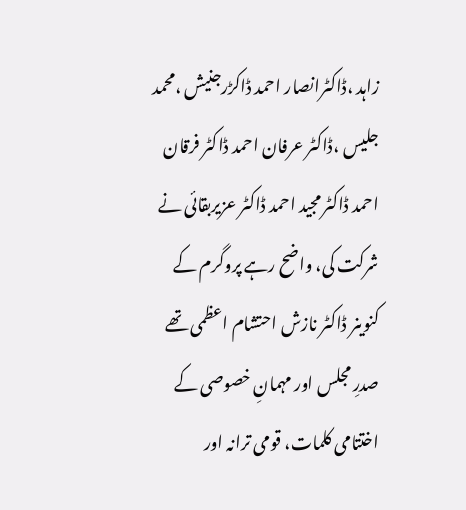زاہد ،ڈاکٹرانصار احمد ڈاکڑرجنیش ،محمد جلیس ،ڈاکٹر عرفان احمد ڈاکٹر فرقان احمد ڈاکٹر مجید احمد ڈاکٹر عزیربقائی نے شرکت کی، واضح رہے پروگرم کے کنوینر ڈاکٹر نازش احتشام اعظمی تھے
صدرِ مجلس اور مہمانِ خصوصی کے اختتامی کلمات، قومی ترانہ اور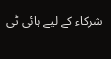شرکاء کے لیے ہائی ٹی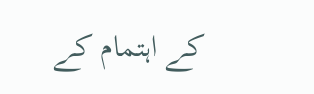کے اہتمام کے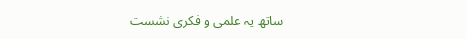ساتھ یہ علمی و فکری نشست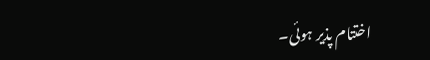اختتام پذیر ہوئی۔